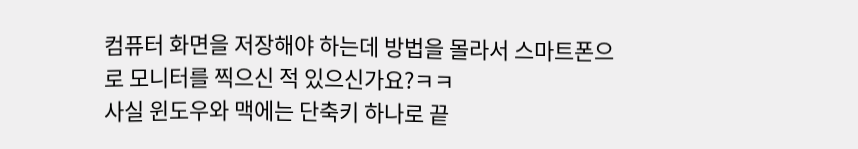컴퓨터 화면을 저장해야 하는데 방법을 몰라서 스마트폰으로 모니터를 찍으신 적 있으신가요?ㅋㅋ
사실 윈도우와 맥에는 단축키 하나로 끝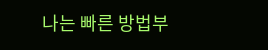나는 빠른 방법부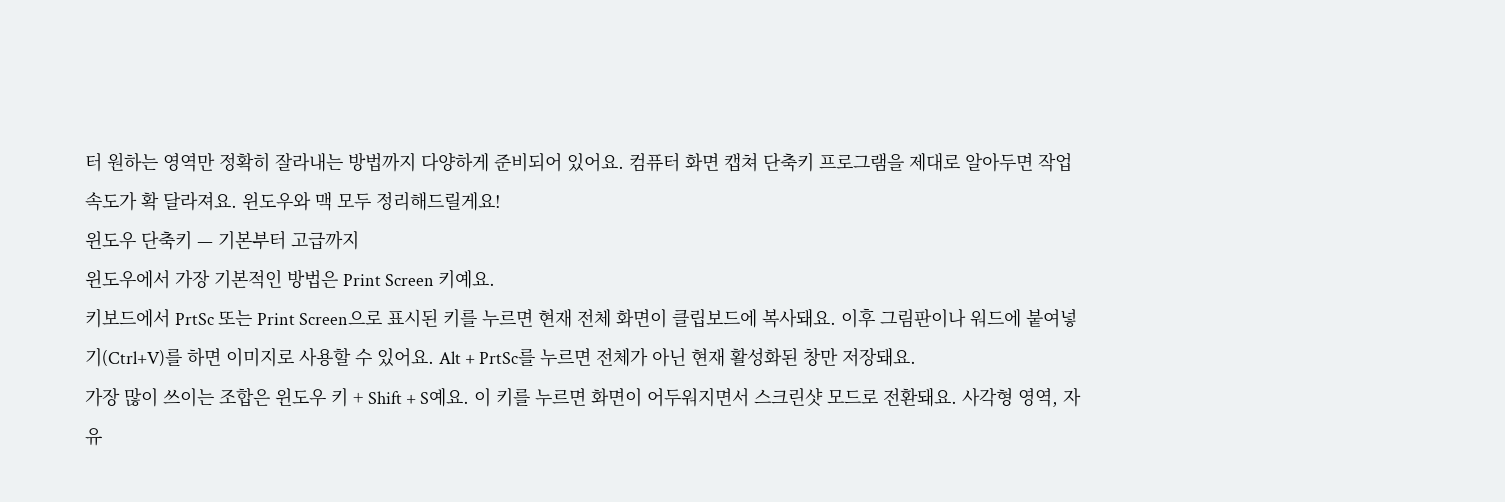터 원하는 영역만 정확히 잘라내는 방법까지 다양하게 준비되어 있어요. 컴퓨터 화면 캡쳐 단축키 프로그램을 제대로 알아두면 작업 속도가 확 달라져요. 윈도우와 맥 모두 정리해드릴게요!
윈도우 단축키 — 기본부터 고급까지
윈도우에서 가장 기본적인 방법은 Print Screen 키예요.
키보드에서 PrtSc 또는 Print Screen으로 표시된 키를 누르면 현재 전체 화면이 클립보드에 복사돼요. 이후 그림판이나 워드에 붙여넣기(Ctrl+V)를 하면 이미지로 사용할 수 있어요. Alt + PrtSc를 누르면 전체가 아닌 현재 활성화된 창만 저장돼요.
가장 많이 쓰이는 조합은 윈도우 키 + Shift + S예요. 이 키를 누르면 화면이 어두워지면서 스크린샷 모드로 전환돼요. 사각형 영역, 자유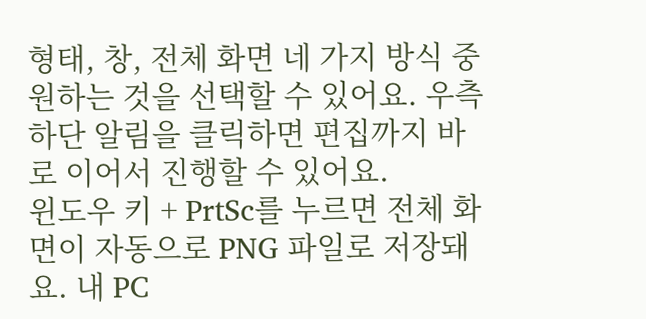형태, 창, 전체 화면 네 가지 방식 중 원하는 것을 선택할 수 있어요. 우측 하단 알림을 클릭하면 편집까지 바로 이어서 진행할 수 있어요.
윈도우 키 + PrtSc를 누르면 전체 화면이 자동으로 PNG 파일로 저장돼요. 내 PC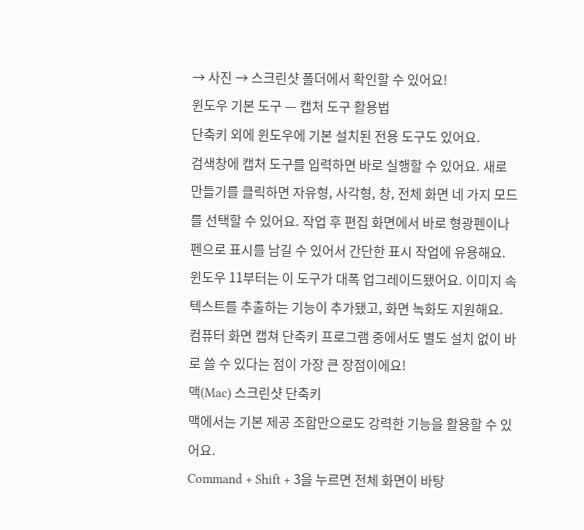→ 사진 → 스크린샷 폴더에서 확인할 수 있어요!
윈도우 기본 도구 — 캡처 도구 활용법
단축키 외에 윈도우에 기본 설치된 전용 도구도 있어요.
검색창에 캡처 도구를 입력하면 바로 실행할 수 있어요. 새로 만들기를 클릭하면 자유형, 사각형, 창, 전체 화면 네 가지 모드를 선택할 수 있어요. 작업 후 편집 화면에서 바로 형광펜이나 펜으로 표시를 남길 수 있어서 간단한 표시 작업에 유용해요.
윈도우 11부터는 이 도구가 대폭 업그레이드됐어요. 이미지 속 텍스트를 추출하는 기능이 추가됐고, 화면 녹화도 지원해요. 컴퓨터 화면 캡쳐 단축키 프로그램 중에서도 별도 설치 없이 바로 쓸 수 있다는 점이 가장 큰 장점이에요!
맥(Mac) 스크린샷 단축키
맥에서는 기본 제공 조합만으로도 강력한 기능을 활용할 수 있어요.
Command + Shift + 3을 누르면 전체 화면이 바탕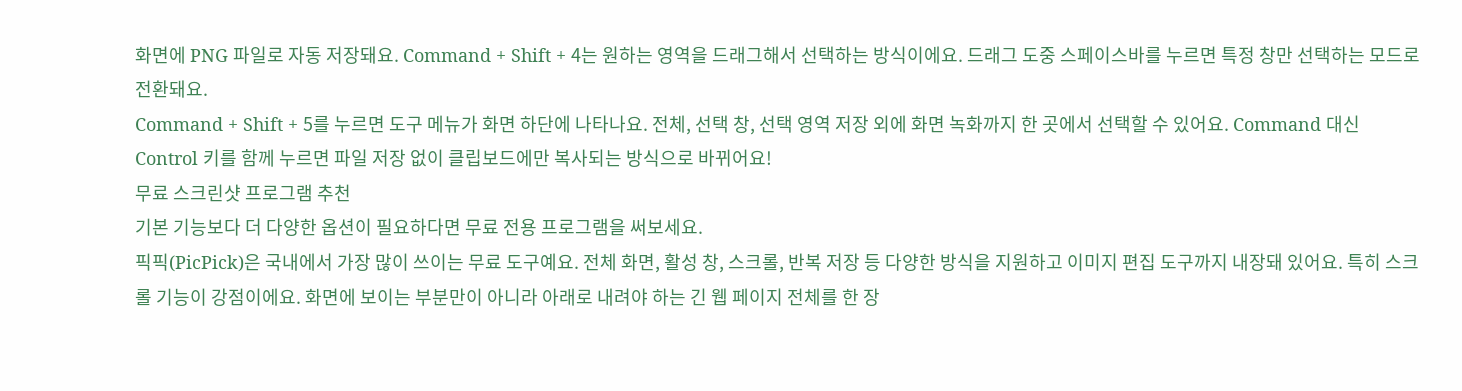화면에 PNG 파일로 자동 저장돼요. Command + Shift + 4는 원하는 영역을 드래그해서 선택하는 방식이에요. 드래그 도중 스페이스바를 누르면 특정 창만 선택하는 모드로 전환돼요.
Command + Shift + 5를 누르면 도구 메뉴가 화면 하단에 나타나요. 전체, 선택 창, 선택 영역 저장 외에 화면 녹화까지 한 곳에서 선택할 수 있어요. Command 대신 Control 키를 함께 누르면 파일 저장 없이 클립보드에만 복사되는 방식으로 바뀌어요!
무료 스크린샷 프로그램 추천
기본 기능보다 더 다양한 옵션이 필요하다면 무료 전용 프로그램을 써보세요.
픽픽(PicPick)은 국내에서 가장 많이 쓰이는 무료 도구예요. 전체 화면, 활성 창, 스크롤, 반복 저장 등 다양한 방식을 지원하고 이미지 편집 도구까지 내장돼 있어요. 특히 스크롤 기능이 강점이에요. 화면에 보이는 부분만이 아니라 아래로 내려야 하는 긴 웹 페이지 전체를 한 장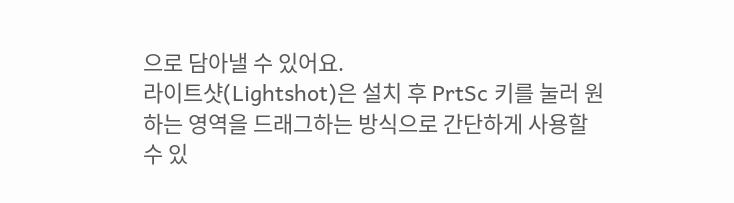으로 담아낼 수 있어요.
라이트샷(Lightshot)은 설치 후 PrtSc 키를 눌러 원하는 영역을 드래그하는 방식으로 간단하게 사용할 수 있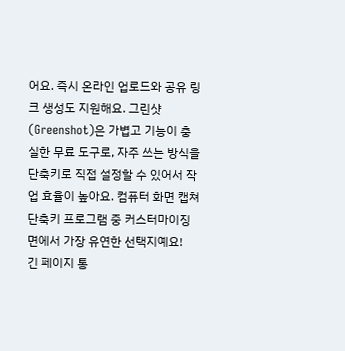어요. 즉시 온라인 업로드와 공유 링크 생성도 지원해요. 그린샷(Greenshot)은 가볍고 기능이 충실한 무료 도구로, 자주 쓰는 방식을 단축키로 직접 설정할 수 있어서 작업 효율이 높아요. 컴퓨터 화면 캡쳐 단축키 프로그램 중 커스터마이징 면에서 가장 유연한 선택지예요!
긴 페이지 통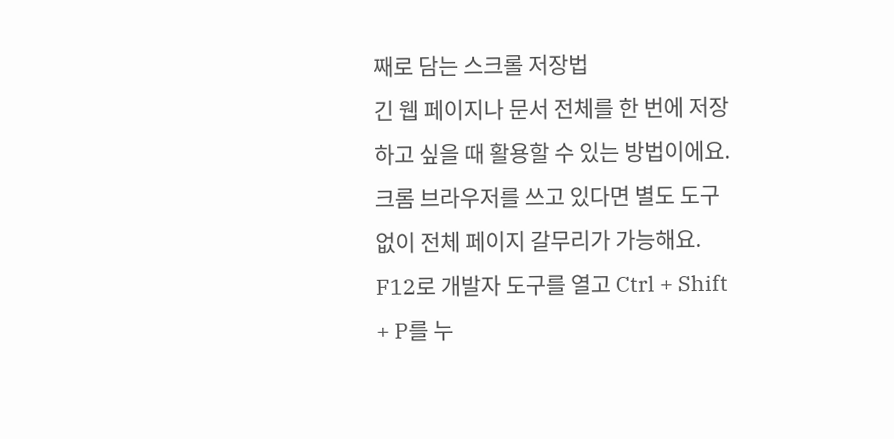째로 담는 스크롤 저장법
긴 웹 페이지나 문서 전체를 한 번에 저장하고 싶을 때 활용할 수 있는 방법이에요.
크롬 브라우저를 쓰고 있다면 별도 도구 없이 전체 페이지 갈무리가 가능해요. F12로 개발자 도구를 열고 Ctrl + Shift + P를 누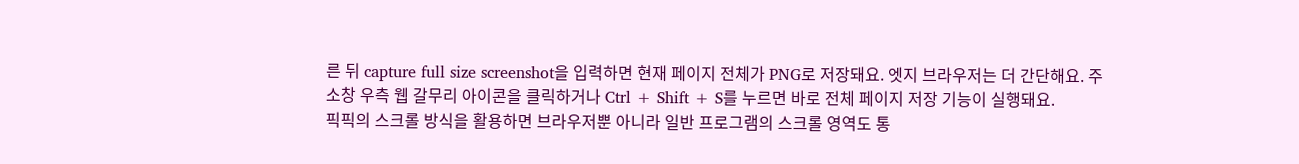른 뒤 capture full size screenshot을 입력하면 현재 페이지 전체가 PNG로 저장돼요. 엣지 브라우저는 더 간단해요. 주소창 우측 웹 갈무리 아이콘을 클릭하거나 Ctrl + Shift + S를 누르면 바로 전체 페이지 저장 기능이 실행돼요.
픽픽의 스크롤 방식을 활용하면 브라우저뿐 아니라 일반 프로그램의 스크롤 영역도 통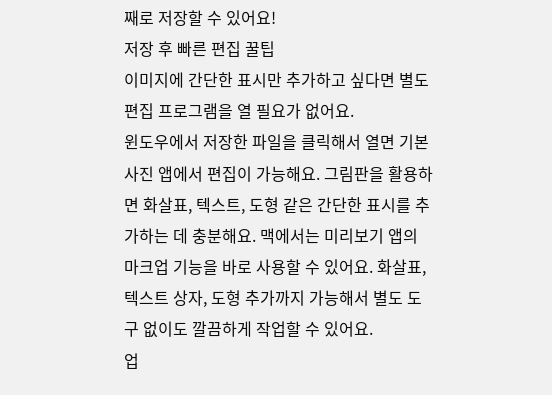째로 저장할 수 있어요!
저장 후 빠른 편집 꿀팁
이미지에 간단한 표시만 추가하고 싶다면 별도 편집 프로그램을 열 필요가 없어요.
윈도우에서 저장한 파일을 클릭해서 열면 기본 사진 앱에서 편집이 가능해요. 그림판을 활용하면 화살표, 텍스트, 도형 같은 간단한 표시를 추가하는 데 충분해요. 맥에서는 미리보기 앱의 마크업 기능을 바로 사용할 수 있어요. 화살표, 텍스트 상자, 도형 추가까지 가능해서 별도 도구 없이도 깔끔하게 작업할 수 있어요.
업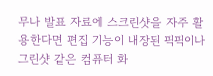무나 발표 자료에 스크린샷을 자주 활용한다면 편집 기능이 내장된 픽픽이나 그린샷 같은 컴퓨터 화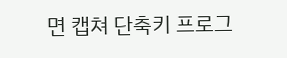면 캡쳐 단축키 프로그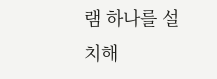램 하나를 설치해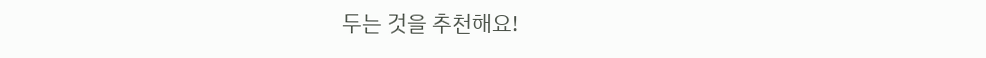두는 것을 추천해요!